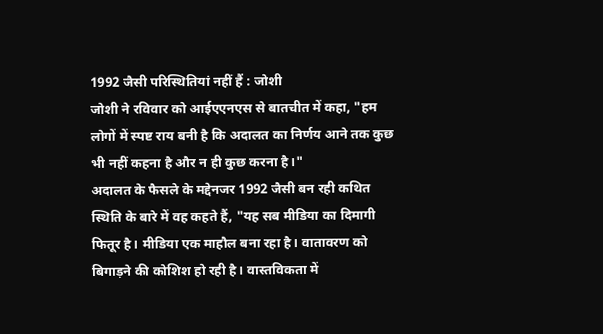1992 जैसी परिस्थितियां नहीं हैं : जोशी
जोशी ने रविवार को आईएएनएस से बातचीत में कहा, "हम लोगों में स्पष्ट राय बनी है कि अदालत का निर्णय आने तक कुछ भी नहीं कहना है और न ही कुछ करना है।"
अदालत के फैसले के मद्देनजर 1992 जैसी बन रही कथित स्थिति के बारे में वह कहते हैं, "यह सब मीडिया का दिमागी फितूर है। मीडिया एक माहौल बना रहा है। वातावरण को बिगाड़ने की कोशिश हो रही है। वास्तविकता में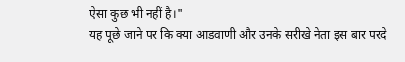ऐसा कुछ भी नहीं है।"
यह पूछे जाने पर कि क्या आडवाणी और उनके सरीखे नेता इस बार परदे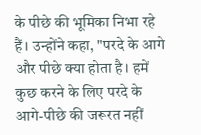के पीछे की भूमिका निभा रहे हैं। उन्होंने कहा, "परदे के आगे और पीछे क्या होता है। हमें कुछ करने के लिए परदे के आगे-पीछे की जरूरत नहीं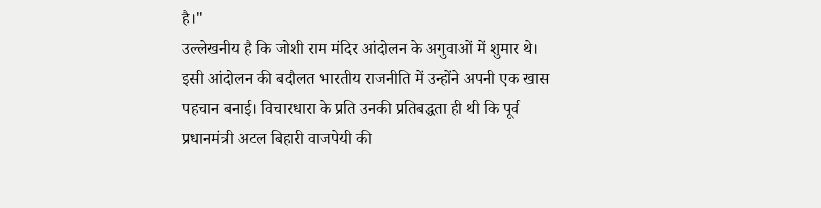है।"
उल्लेखनीय है कि जोशी राम मंदिर आंदोलन के अगुवाओं में शुमार थे। इसी आंदोलन की बदौलत भारतीय राजनीति में उन्होंने अपनी एक खास पहचान बनाई। विचारधारा के प्रति उनकी प्रतिबद्धता ही थी कि पूर्व प्रधानमंत्री अटल बिहारी वाजपेयी की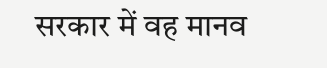सरकार में वह मानव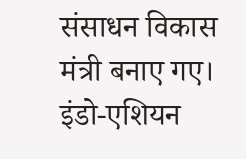संसाधन विकास मंत्री बनाए गए।
इंडो-एशियन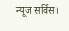न्यूज सर्विस।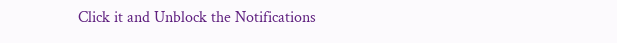Click it and Unblock the Notifications